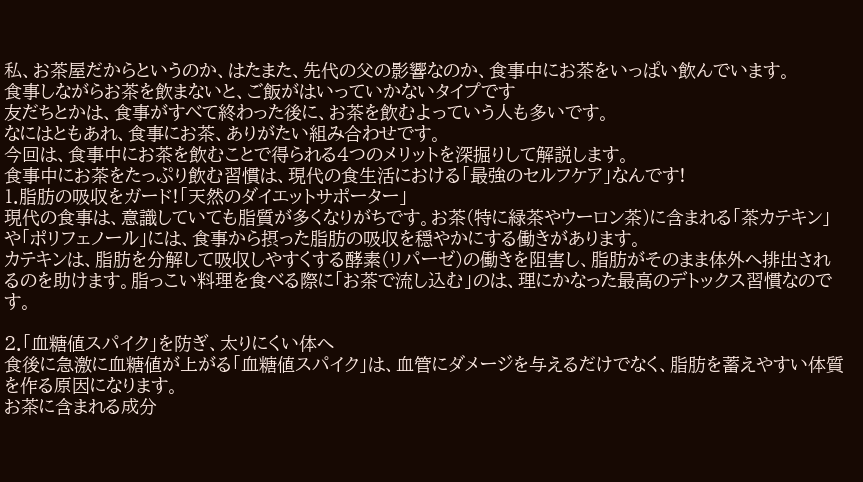私、お茶屋だからというのか、はたまた、先代の父の影響なのか、食事中にお茶をいっぱい飲んでいます。
食事しながらお茶を飲まないと、ご飯がはいっていかないタイプです
友だちとかは、食事がすべて終わった後に、お茶を飲むよっていう人も多いです。
なにはともあれ、食事にお茶、ありがたい組み合わせです。
今回は、食事中にお茶を飲むことで得られる4つのメリットを深掘りして解説します。
食事中にお茶をたっぷり飲む習慣は、現代の食生活における「最強のセルフケア」なんです!
1.脂肪の吸収をガード!「天然のダイエットサポーター」
現代の食事は、意識していても脂質が多くなりがちです。お茶(特に緑茶やウーロン茶)に含まれる「茶カテキン」や「ポリフェノール」には、食事から摂った脂肪の吸収を穏やかにする働きがあります。
カテキンは、脂肪を分解して吸収しやすくする酵素(リパーゼ)の働きを阻害し、脂肪がそのまま体外へ排出されるのを助けます。脂っこい料理を食べる際に「お茶で流し込む」のは、理にかなった最高のデトックス習慣なのです。

2.「血糖値スパイク」を防ぎ、太りにくい体へ
食後に急激に血糖値が上がる「血糖値スパイク」は、血管にダメージを与えるだけでなく、脂肪を蓄えやすい体質を作る原因になります。
お茶に含まれる成分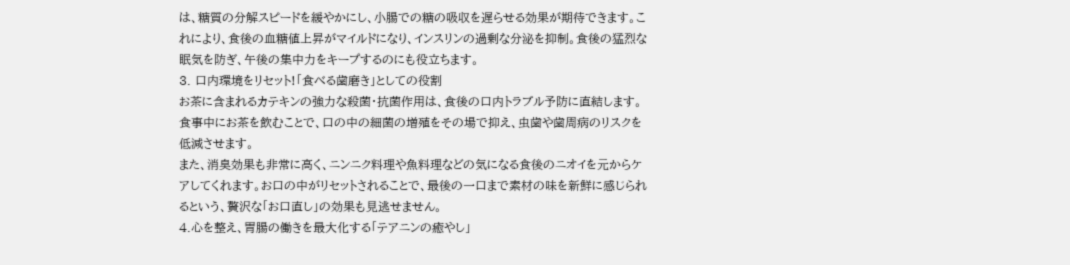は、糖質の分解スピードを緩やかにし、小腸での糖の吸収を遅らせる効果が期待できます。これにより、食後の血糖値上昇がマイルドになり、インスリンの過剰な分泌を抑制。食後の猛烈な眠気を防ぎ、午後の集中力をキープするのにも役立ちます。
3. 口内環境をリセット!「食べる歯磨き」としての役割
お茶に含まれるカテキンの強力な殺菌・抗菌作用は、食後の口内トラブル予防に直結します。食事中にお茶を飲むことで、口の中の細菌の増殖をその場で抑え、虫歯や歯周病のリスクを低減させます。
また、消臭効果も非常に高く、ニンニク料理や魚料理などの気になる食後のニオイを元からケアしてくれます。お口の中がリセットされることで、最後の一口まで素材の味を新鮮に感じられるという、贅沢な「お口直し」の効果も見逃せません。
4.心を整え、胃腸の働きを最大化する「テアニンの癒やし」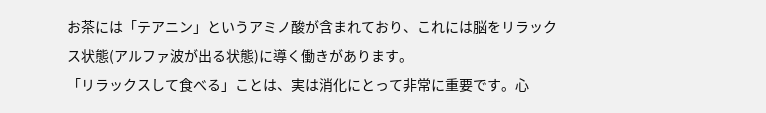お茶には「テアニン」というアミノ酸が含まれており、これには脳をリラックス状態(アルファ波が出る状態)に導く働きがあります。
「リラックスして食べる」ことは、実は消化にとって非常に重要です。心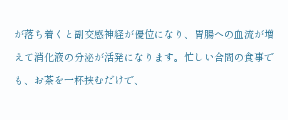が落ち着くと副交感神経が優位になり、胃腸への血流が増えて消化液の分泌が活発になります。忙しい合間の食事でも、お茶を一杯挟むだけで、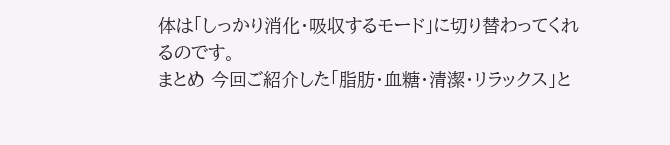体は「しっかり消化・吸収するモード」に切り替わってくれるのです。
まとめ 今回ご紹介した「脂肪・血糖・清潔・リラックス」と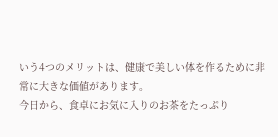いう4つのメリットは、健康で美しい体を作るために非常に大きな価値があります。
今日から、食卓にお気に入りのお茶をたっぷり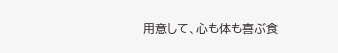用意して、心も体も喜ぶ食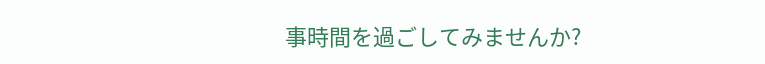事時間を過ごしてみませんか?